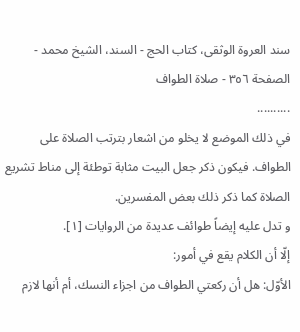سند العروة الوثقى، كتاب الحج - السند، الشيخ محمد - الصفحة ٣٥٦ - صلاة الطواف
..........
في ذلك الموضع لا يخلو من اشعار بترتب الصلاة على الطواف. فيكون ذكر جعل البيت مثابة توطئة إلى مناط تشريع الصلاة كما ذكر ذلك بعض المفسرين.
و تدل عليه إيضاً طوائف عديدة من الروايات [١].
إلّا أن الكلام يقع في أمور:
الأوّل: هل أن ركعتي الطواف من اجزاء النسك، أم أنها لازم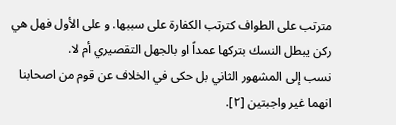مترتب على الطواف كترتب الكفارة على سببها. و على الأول فهل هي ركن يبطل النسك بتركها عمداً او بالجهل التقصيري أم لا.
نسب إلى المشهور الثاني بل حكى في الخلاف عن قوم من اصحابنا انهما غير واجبتين [٢].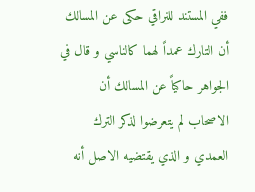ففي المستند للنراقي حكى عن المسالك أن التارك عمداً لهما كالناسي و قال في الجواهر حاكياً عن المسالك أن الاصحاب لم يتعرضوا لذكر الترك العمدي و الذي يقتضيه الاصل أنه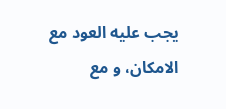يجب عليه العود مع الامكان، و مع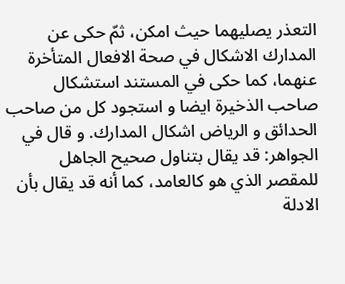التعذر يصليهما حيث امكن، ثمّ حكى عن المدارك الاشكال في صحة الافعال المتأخرة عنهما، كما حكى في المستند استشكال صاحب الذخيرة ايضا و استجود كل من صاحب الحدائق و الرياض اشكال المدارك. و قال في الجواهر: قد يقال بتناول صحيح الجاهل للمقصر الذي هو كالعامد، كما أنه قد يقال بأن الادلة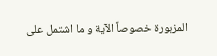المزبورة خصوصاً الآية و ما اشتمل على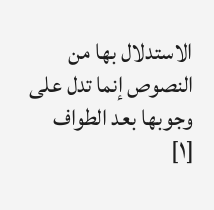الاستدلال بها من النصوص إنما تدل على وجوبها بعد الطواف
[١]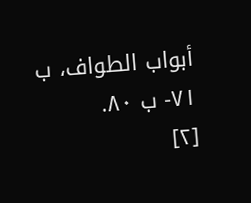أبواب الطواف، ب ٧١- ب ٨٠.
[٢]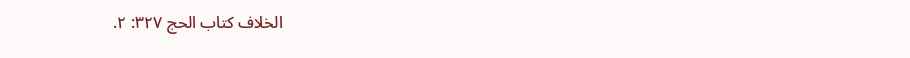الخلاف كتاب الحج ٣٢٧: ٢.